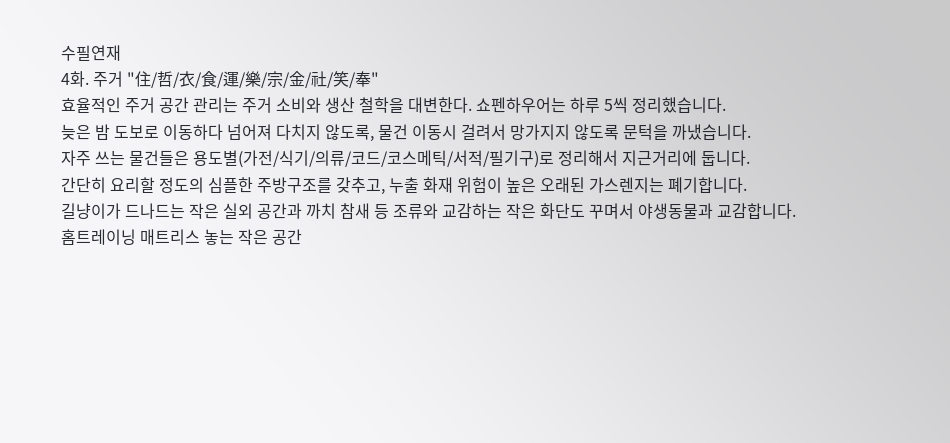수필연재
4화. 주거 "住/哲/衣/食/運/樂/宗/金/社/笑/奉"
효율적인 주거 공간 관리는 주거 소비와 생산 철학을 대변한다. 쇼펜하우어는 하루 5씩 정리했습니다.
늦은 밤 도보로 이동하다 넘어져 다치지 않도록, 물건 이동시 걸려서 망가지지 않도록 문턱을 까냈습니다.
자주 쓰는 물건들은 용도별(가전/식기/의류/코드/코스메틱/서적/필기구)로 정리해서 지근거리에 둡니다.
간단히 요리할 정도의 심플한 주방구조를 갖추고, 누출 화재 위험이 높은 오래된 가스렌지는 폐기합니다.
길냥이가 드나드는 작은 실외 공간과 까치 참새 등 조류와 교감하는 작은 화단도 꾸며서 야생동물과 교감합니다.
홈트레이닝 매트리스 놓는 작은 공간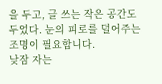을 두고, 글 쓰는 작은 공간도 두었다. 눈의 피로를 덜어주는 조명이 필요합니다.
낮잠 자는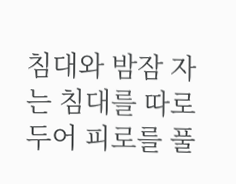침대와 밤잠 자는 침대를 따로 두어 피로를 풀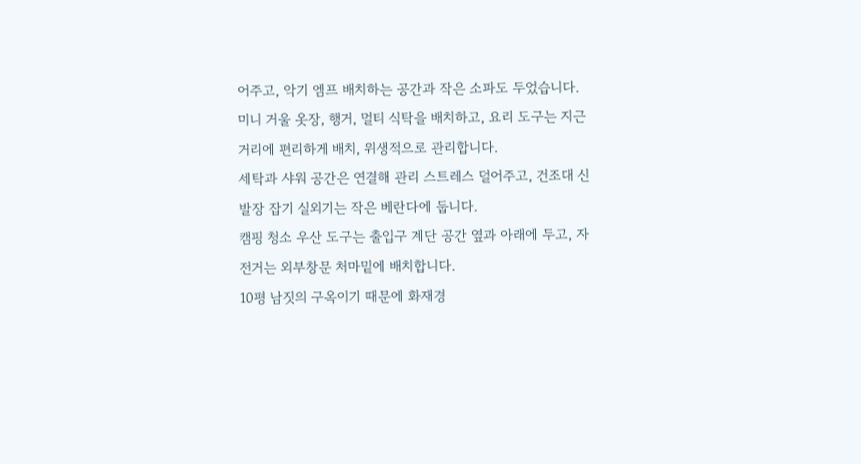어주고, 악기 엠프 배치하는 공간과 작은 소파도 두었습니다.
미니 거울 옷장, 행거, 멀티 식탁을 배치하고, 요리 도구는 지근거리에 편리하게 배치, 위생적으로 관리합니다.
세탁과 샤워 공간은 연결해 관리 스트레스 덜어주고, 건조대 신발장 잡기 실외기는 작은 베란다에 둡니다.
캠핑 청소 우산 도구는 출입구 계단 공간 옆과 아래에 두고, 자전거는 외부창문 처마밑에 배치합니다.
10평 남짓의 구옥이기 때문에 화재경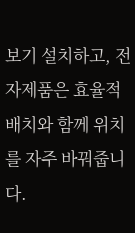보기 설치하고, 전자제품은 효율적 배치와 함께 위치를 자주 바꿔줍니다.